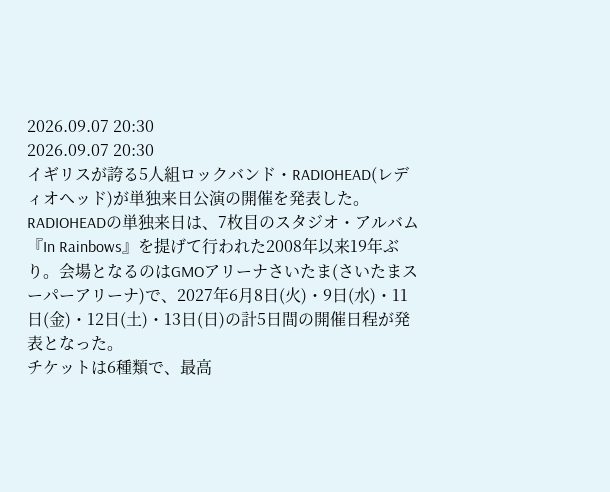2026.09.07 20:30
2026.09.07 20:30
イギリスが誇る5人組ロックバンド・RADIOHEAD(レディオヘッド)が単独来日公演の開催を発表した。
RADIOHEADの単独来日は、7枚目のスタジオ・アルバム『In Rainbows』を提げて行われた2008年以来19年ぶり。会場となるのはGMOアリーナさいたま(さいたまスーパーアリーナ)で、2027年6月8日(火)・9日(水)・11日(金)・12日(土)・13日(日)の計5日間の開催日程が発表となった。
チケットは6種類で、最高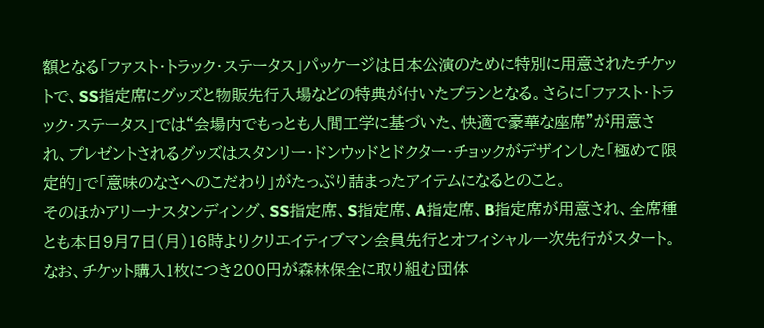額となる「ファスト・トラック・ステータス」パッケージは日本公演のために特別に用意されたチケットで、SS指定席にグッズと物販先行入場などの特典が付いたプランとなる。さらに「ファスト・トラック・ステータス」では“会場内でもっとも人間工学に基づいた、快適で豪華な座席”が用意され、プレゼントされるグッズはスタンリー・ドンウッドとドクター・チョックがデザインした「極めて限定的」で「意味のなさへのこだわり」がたっぷり詰まったアイテムになるとのこと。
そのほかアリーナスタンディング、SS指定席、S指定席、A指定席、B指定席が用意され、全席種とも本日9月7日(月)16時よりクリエイティブマン会員先行とオフィシャル一次先行がスタート。なお、チケット購入1枚につき200円が森林保全に取り組む団体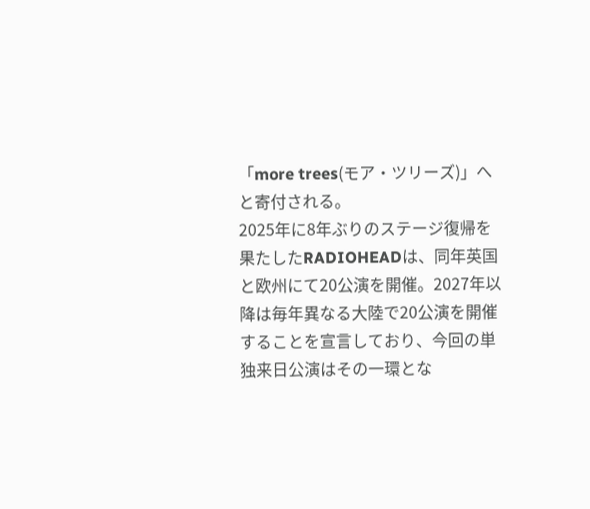「more trees(モア・ツリーズ)」へと寄付される。
2025年に8年ぶりのステージ復帰を果たしたRADIOHEADは、同年英国と欧州にて20公演を開催。2027年以降は毎年異なる大陸で20公演を開催することを宣言しており、今回の単独来日公演はその一環とな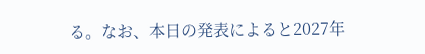る。なお、本日の発表によると2027年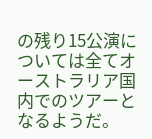の残り15公演については全てオーストラリア国内でのツアーとなるようだ。